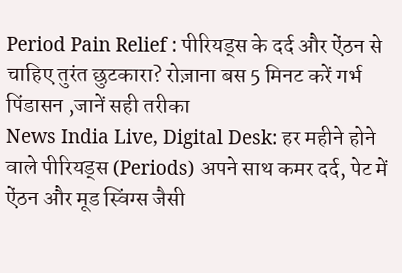Period Pain Relief : पीरियड्स के दर्द और ऐंठन से चाहिए तुरंत छुटकारा? रोज़ाना बस 5 मिनट करें गर्भ पिंडासन ,जानें सही तरीका
News India Live, Digital Desk: हर महीने होने वाले पीरियड्स (Periods) अपने साथ कमर दर्द, पेट में ऐंठन और मूड स्विंग्स जैसी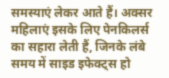समस्याएं लेकर आते हैं। अक्सर महिलाएं इसके लिए पेनकिलर्स का सहारा लेती हैं, जिनके लंबे समय में साइड इफेक्ट्स हो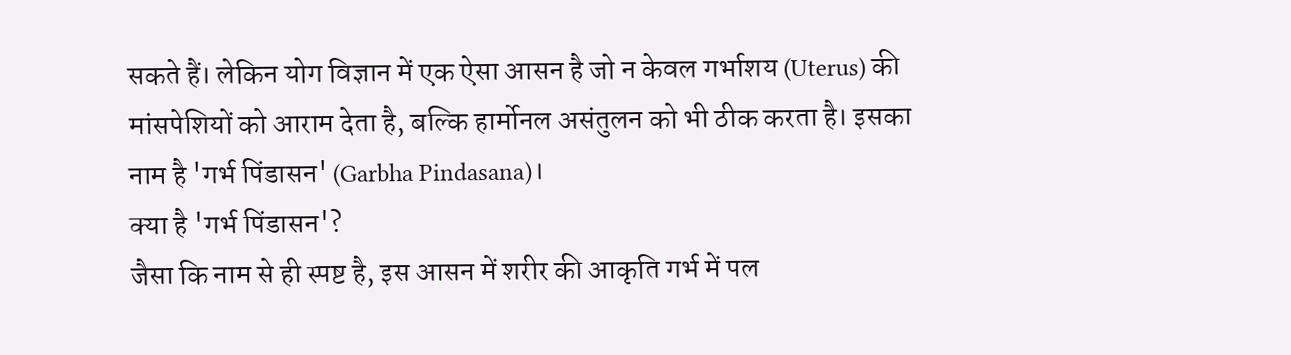सकते हैं। लेकिन योग विज्ञान में एक ऐसा आसन है जो न केवल गर्भाशय (Uterus) की मांसपेशियों को आराम देता है, बल्कि हार्मोनल असंतुलन को भी ठीक करता है। इसका नाम है 'गर्भ पिंडासन' (Garbha Pindasana)।
क्या है 'गर्भ पिंडासन'?
जैसा कि नाम से ही स्पष्ट है, इस आसन में शरीर की आकृति गर्भ में पल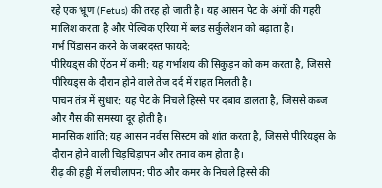रहे एक भ्रूण (Fetus) की तरह हो जाती है। यह आसन पेट के अंगों की गहरी मालिश करता है और पेल्विक एरिया में ब्लड सर्कुलेशन को बढ़ाता है।
गर्भ पिंडासन करने के जबरदस्त फायदे:
पीरियड्स की ऐंठन में कमी: यह गर्भाशय की सिकुड़न को कम करता है, जिससे पीरियड्स के दौरान होने वाले तेज दर्द में राहत मिलती है।
पाचन तंत्र में सुधार: यह पेट के निचले हिस्से पर दबाव डालता है, जिससे कब्ज और गैस की समस्या दूर होती है।
मानसिक शांति: यह आसन नर्वस सिस्टम को शांत करता है, जिससे पीरियड्स के दौरान होने वाली चिड़चिड़ापन और तनाव कम होता है।
रीढ़ की हड्डी में लचीलापन: पीठ और कमर के निचले हिस्से की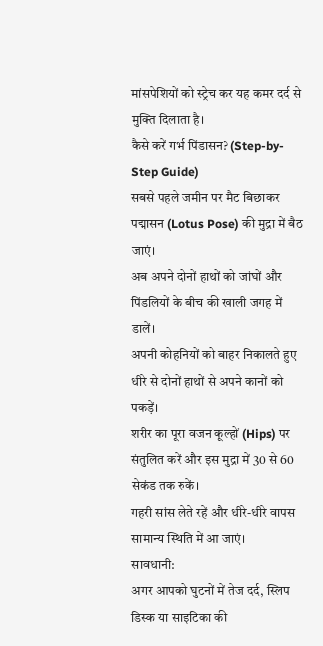मांसपेशियों को स्ट्रेच कर यह कमर दर्द से मुक्ति दिलाता है।
कैसे करें गर्भ पिंडासन? (Step-by-Step Guide)
सबसे पहले जमीन पर मैट बिछाकर पद्मासन (Lotus Pose) की मुद्रा में बैठ जाएं।
अब अपने दोनों हाथों को जांघों और पिंडलियों के बीच की खाली जगह में डालें।
अपनी कोहनियों को बाहर निकालते हुए धीरे से दोनों हाथों से अपने कानों को पकड़ें।
शरीर का पूरा वजन कूल्हों (Hips) पर संतुलित करें और इस मुद्रा में 30 से 60 सेकंड तक रुकें।
गहरी सांस लेते रहें और धीरे-धीरे वापस सामान्य स्थिति में आ जाएं।
सावधानी:
अगर आपको घुटनों में तेज दर्द, स्लिप डिस्क या साइटिका की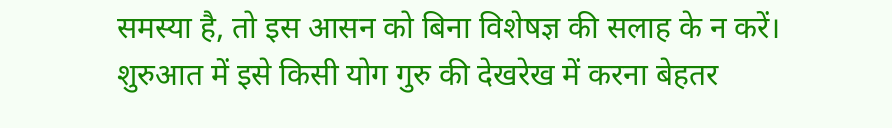समस्या है, तो इस आसन को बिना विशेषज्ञ की सलाह के न करें। शुरुआत में इसे किसी योग गुरु की देखरेख में करना बेहतर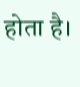होता है।